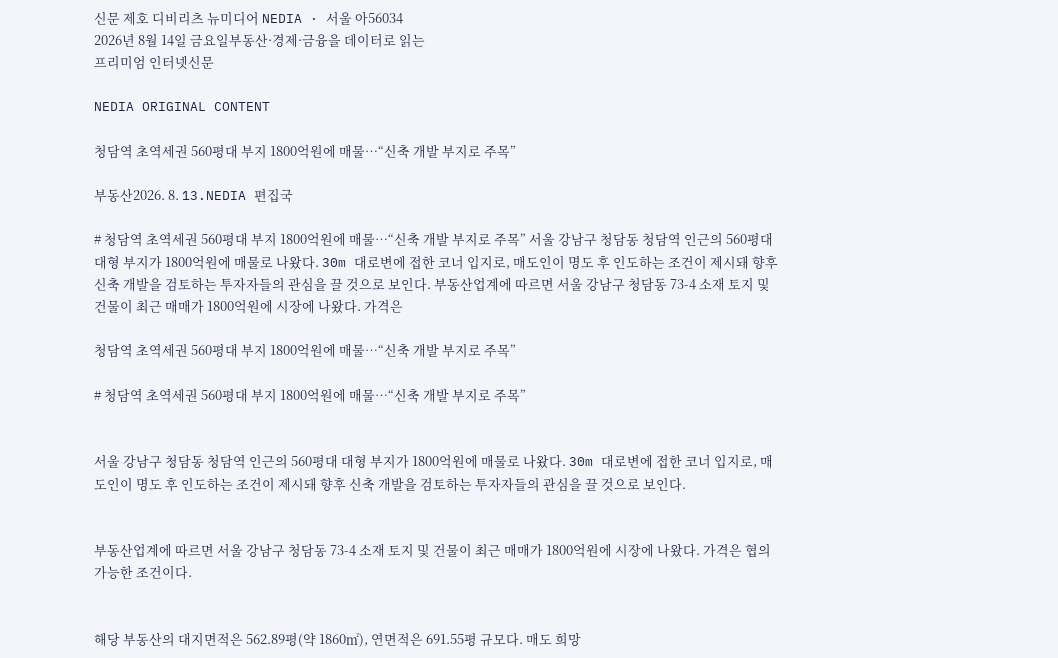신문 제호 디비리츠 뉴미디어 NEDIA · 서울 아56034
2026년 8월 14일 금요일부동산·경제·금융을 데이터로 읽는
프리미엄 인터넷신문

NEDIA ORIGINAL CONTENT

청담역 초역세권 560평대 부지 1800억원에 매물…“신축 개발 부지로 주목”

부동산2026. 8. 13.NEDIA 편집국

# 청담역 초역세권 560평대 부지 1800억원에 매물…“신축 개발 부지로 주목” 서울 강남구 청담동 청담역 인근의 560평대 대형 부지가 1800억원에 매물로 나왔다. 30m 대로변에 접한 코너 입지로, 매도인이 명도 후 인도하는 조건이 제시돼 향후 신축 개발을 검토하는 투자자들의 관심을 끌 것으로 보인다. 부동산업계에 따르면 서울 강남구 청담동 73-4 소재 토지 및 건물이 최근 매매가 1800억원에 시장에 나왔다. 가격은

청담역 초역세권 560평대 부지 1800억원에 매물…“신축 개발 부지로 주목”

# 청담역 초역세권 560평대 부지 1800억원에 매물…“신축 개발 부지로 주목”


서울 강남구 청담동 청담역 인근의 560평대 대형 부지가 1800억원에 매물로 나왔다. 30m 대로변에 접한 코너 입지로, 매도인이 명도 후 인도하는 조건이 제시돼 향후 신축 개발을 검토하는 투자자들의 관심을 끌 것으로 보인다.


부동산업계에 따르면 서울 강남구 청담동 73-4 소재 토지 및 건물이 최근 매매가 1800억원에 시장에 나왔다. 가격은 협의 가능한 조건이다.


해당 부동산의 대지면적은 562.89평(약 1860㎡), 연면적은 691.55평 규모다. 매도 희망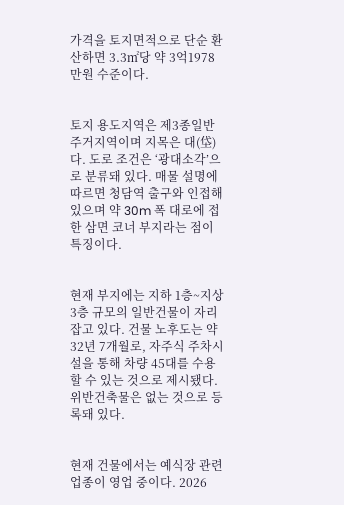가격을 토지면적으로 단순 환산하면 3.3㎡당 약 3억1978만원 수준이다.


토지 용도지역은 제3종일반주거지역이며 지목은 대(垈)다. 도로 조건은 ‘광대소각’으로 분류돼 있다. 매물 설명에 따르면 청담역 출구와 인접해 있으며 약 30m 폭 대로에 접한 삼면 코너 부지라는 점이 특징이다.


현재 부지에는 지하 1층~지상 3층 규모의 일반건물이 자리 잡고 있다. 건물 노후도는 약 32년 7개월로, 자주식 주차시설을 통해 차량 45대를 수용할 수 있는 것으로 제시됐다. 위반건축물은 없는 것으로 등록돼 있다.


현재 건물에서는 예식장 관련 업종이 영업 중이다. 2026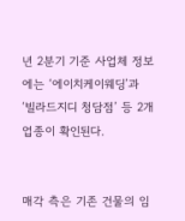년 2분기 기준 사업체 정보에는 ‘에이치케이웨딩’과 ‘빌라드지디 청담점’ 등 2개 업종이 확인된다.


매각 측은 기존 건물의 임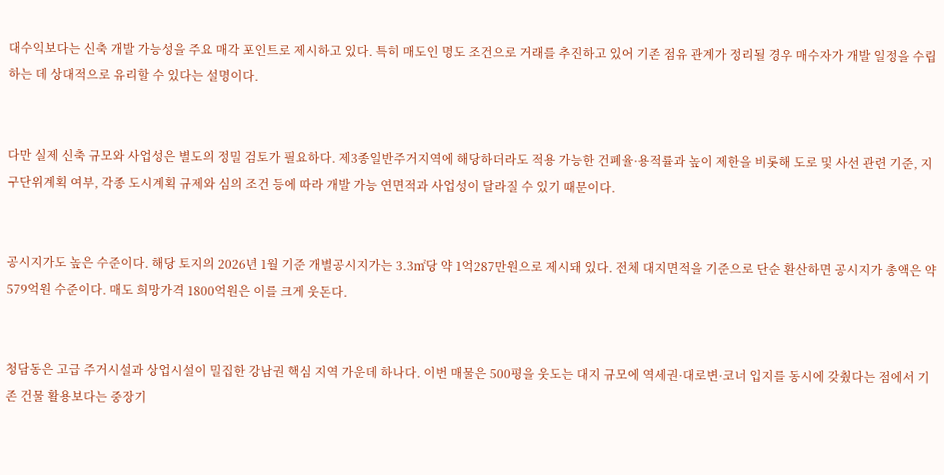대수익보다는 신축 개발 가능성을 주요 매각 포인트로 제시하고 있다. 특히 매도인 명도 조건으로 거래를 추진하고 있어 기존 점유 관계가 정리될 경우 매수자가 개발 일정을 수립하는 데 상대적으로 유리할 수 있다는 설명이다.


다만 실제 신축 규모와 사업성은 별도의 정밀 검토가 필요하다. 제3종일반주거지역에 해당하더라도 적용 가능한 건폐율·용적률과 높이 제한을 비롯해 도로 및 사선 관련 기준, 지구단위계획 여부, 각종 도시계획 규제와 심의 조건 등에 따라 개발 가능 연면적과 사업성이 달라질 수 있기 때문이다.


공시지가도 높은 수준이다. 해당 토지의 2026년 1월 기준 개별공시지가는 3.3㎡당 약 1억287만원으로 제시돼 있다. 전체 대지면적을 기준으로 단순 환산하면 공시지가 총액은 약 579억원 수준이다. 매도 희망가격 1800억원은 이를 크게 웃돈다.


청담동은 고급 주거시설과 상업시설이 밀집한 강남권 핵심 지역 가운데 하나다. 이번 매물은 500평을 웃도는 대지 규모에 역세권·대로변·코너 입지를 동시에 갖췄다는 점에서 기존 건물 활용보다는 중장기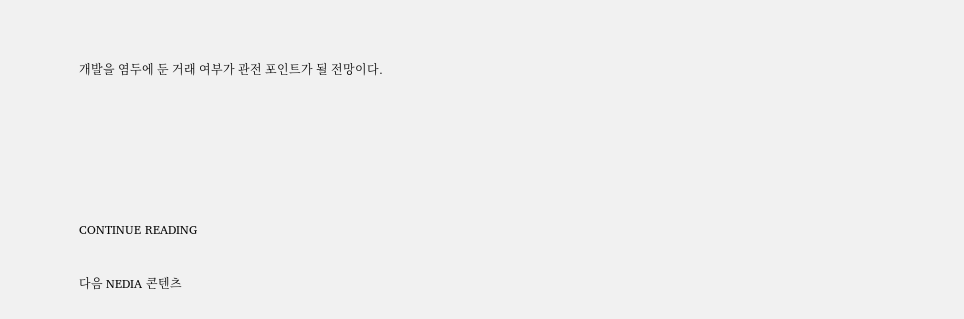개발을 염두에 둔 거래 여부가 관전 포인트가 될 전망이다.





CONTINUE READING

다음 NEDIA 콘텐츠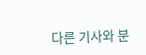다른 기사와 분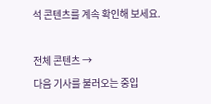석 콘텐츠를 계속 확인해 보세요.

전체 콘텐츠 →
다음 기사를 불러오는 중입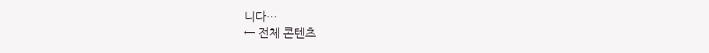니다…
← 전체 콘텐츠